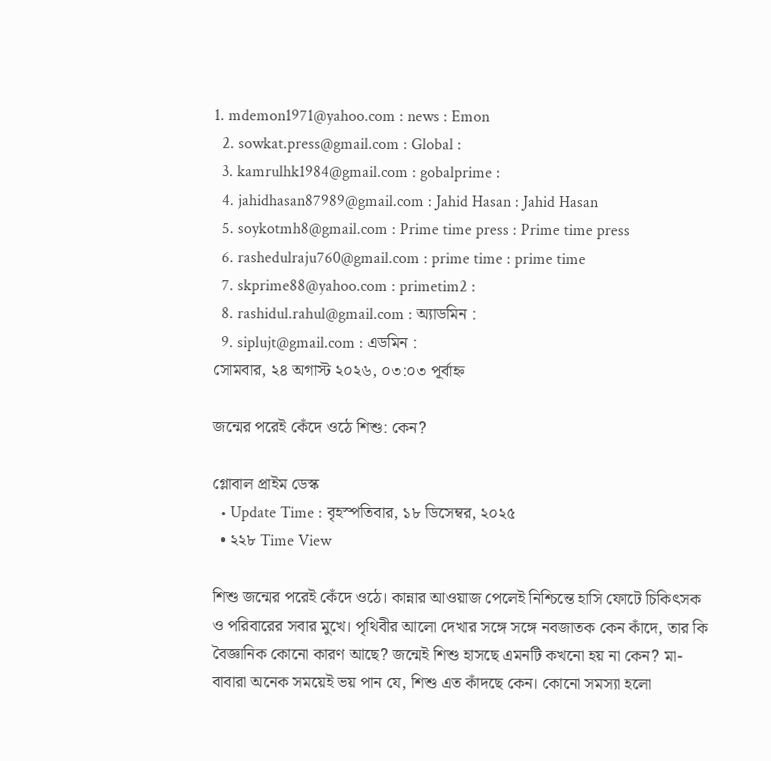1. mdemon1971@yahoo.com : news : Emon
  2. sowkat.press@gmail.com : Global :
  3. kamrulhk1984@gmail.com : gobalprime :
  4. jahidhasan87989@gmail.com : Jahid Hasan : Jahid Hasan
  5. soykotmh8@gmail.com : Prime time press : Prime time press
  6. rashedulraju760@gmail.com : prime time : prime time
  7. skprime88@yahoo.com : primetim2 :
  8. rashidul.rahul@gmail.com : অ্যাডমিন :
  9. siplujt@gmail.com : এডমিন :
সোমবার, ২৪ অগাস্ট ২০২৬, ০৩:০৩ পূর্বাহ্ন

জন্মের পরেই কেঁদে ওঠে শিশু: কেন?

গ্লোবাল প্রাইম ডেস্ক
  • Update Time : বৃহস্পতিবার, ১৮ ডিসেম্বর, ২০২৫
  • ২২৮ Time View

শিশু জন্মের পরেই কেঁদে ওঠে। কান্নার আওয়াজ পেলেই নিশ্চিন্তে হাসি ফোটে চিকিৎসক ও পরিবারের সবার মুখে। পৃথিবীর আলো দেখার সঙ্গে সঙ্গে নবজাতক কেন কাঁদে, তার কি বৈজ্ঞানিক কোনো কারণ আছে? জন্মেই শিশু হাসছে এমনটি কখনো হয় না কেন? মা-বাবারা অনেক সময়েই ভয় পান যে, শিশু এত কাঁদছে কেন। কোনো সমস্যা হলো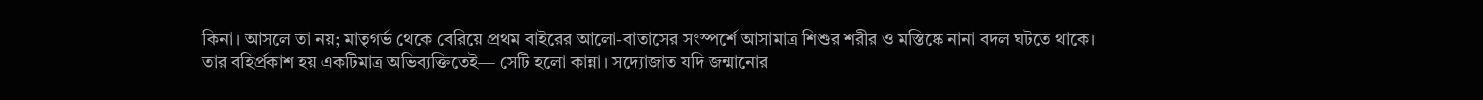কিনা। আসলে তা নয়; মাতৃগর্ভ থেকে বেরিয়ে প্রথম বাইরের আলো-বাতাসের সংস্পর্শে আসামাত্র শিশুর শরীর ও মস্তিষ্কে নানা বদল ঘটতে থাকে। তার বহির্প্রকাশ হয় একটিমাত্র অভিব্যক্তিতেই— সেটি হলো কান্না। সদ্যোজাত যদি জন্মানোর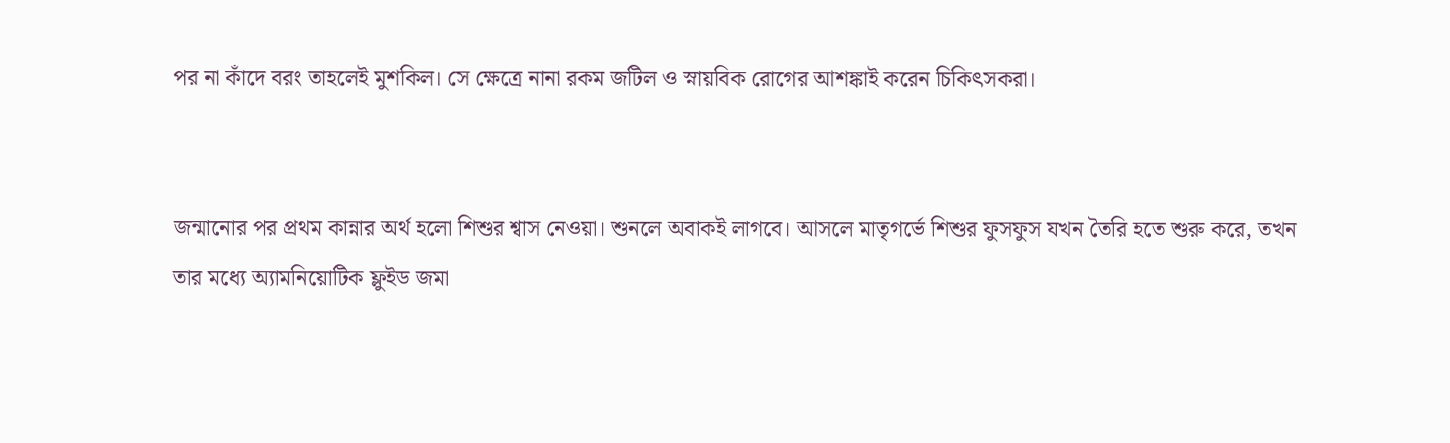পর না কাঁদে বরং তাহলেই মুশকিল। সে ক্ষেত্রে নানা রকম জটিল ও স্নায়বিক রোগের আশঙ্কাই করেন চিকিৎসকরা।


জন্মানোর পর প্রথম কান্নার অর্থ হলো শিশুর শ্বাস নেওয়া। শুনলে অবাকই লাগবে। আসলে মাতৃগর্ভে শিশুর ফুসফুস যখন তৈরি হতে শুরু করে, তখন তার মধ্যে অ্যামনিয়োটিক ফ্লুইড জমা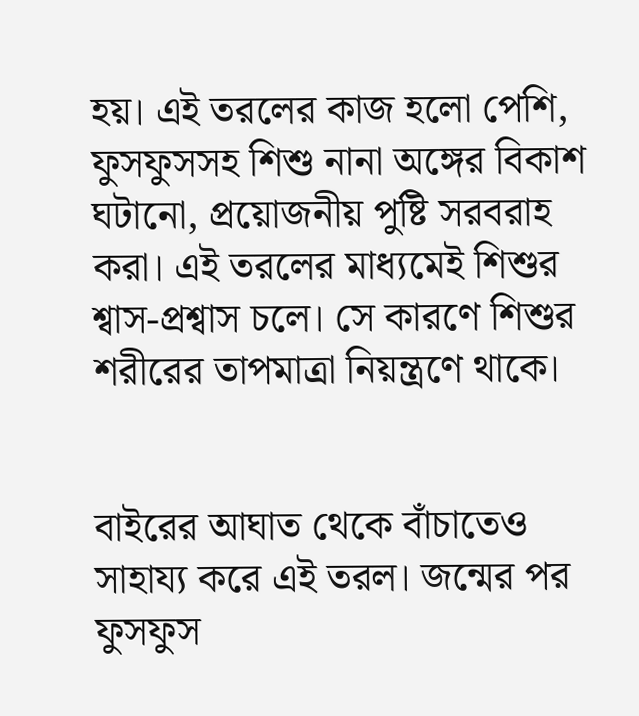হয়। এই তরলের কাজ হলো পেশি, ফুসফুসসহ শিশু নানা অঙ্গের বিকাশ ঘটানো, প্রয়োজনীয় পুষ্টি সরবরাহ করা। এই তরলের মাধ্যমেই শিশুর শ্বাস-প্রশ্বাস চলে। সে কারণে শিশুর শরীরের তাপমাত্রা নিয়ন্ত্রণে থাকে।


বাইরের আঘাত থেকে বাঁচাতেও সাহায্য করে এই তরল। জন্মের পর ফুসফুস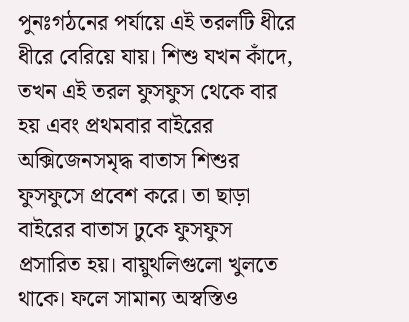পুনঃগঠনের পর্যায়ে এই তরলটি ধীরে ধীরে বেরিয়ে যায়। শিশু যখন কাঁদে, তখন এই তরল ফুসফুস থেকে বার হয় এবং প্রথমবার বাইরের অক্সিজেনসমৃদ্ধ বাতাস শিশুর ফুসফুসে প্রবেশ করে। তা ছাড়া বাইরের বাতাস ঢুকে ফুসফুস প্রসারিত হয়। বায়ুথলিগুলো খুলতে থাকে। ফলে সামান্য অস্বস্তিও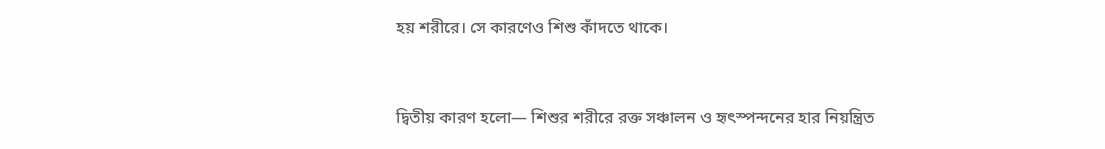হয় শরীরে। সে কারণেও শিশু কাঁদতে থাকে।


দ্বিতীয় কারণ হলো— শিশুর শরীরে রক্ত সঞ্চালন ও হৃৎস্পন্দনের হার নিয়ন্ত্রিত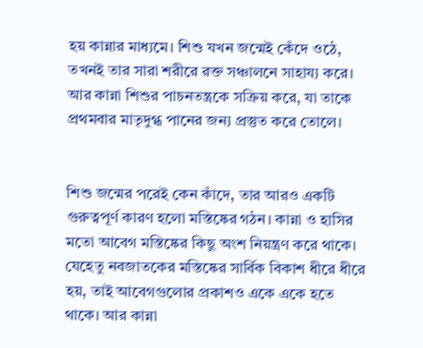হয় কান্নার মাধ্যমে। শিশু যখন জন্মেই কেঁদে ওঠে, তখনই তার সারা শরীরে রক্ত সঞ্চালনে সাহায্য করে। আর কান্না শিশুর পাচনতন্ত্রকে সক্রিয় করে, যা তাকে প্রথমবার মাতৃদুগ্ধ পানের জন্য প্রস্তুত করে তোলে।


শিশু জন্মের পরেই কেন কাঁদে, তার আরও একটি গুরুত্বপূর্ণ কারণ হলো মস্তিষ্কের গঠন। কান্না ও হাসির মতো আবেগ মস্তিষ্কের কিছু অংশ নিয়ন্ত্রণ করে থাকে। যেহেতু নবজাতকের মস্তিষ্কের সার্বিক বিকাশ ধীরে ধীরে হয়, তাই আবেগগুলোর প্রকাশও একে একে হতে থাকে। আর কান্না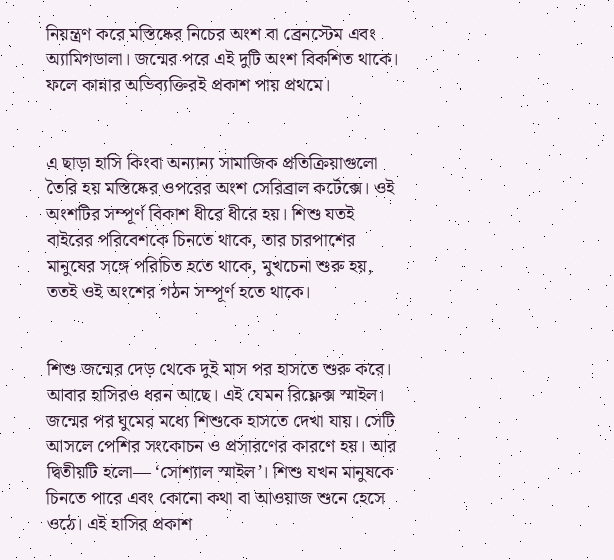নিয়ন্ত্রণ করে মস্তিষ্কের নিচের অংশ বা ব্রেনস্টেম এবং অ্যামিগডালা। জন্মের পরে এই দুটি অংশ বিকশিত থাকে। ফলে কান্নার অভিব্যক্তিরই প্রকাশ পায় প্রথমে।


এ ছাড়া হাসি কিংবা অন্যান্য সামাজিক প্রতিক্রিয়াগুলো তৈরি হয় মস্তিষ্কের ওপরের অংশ সেরিব্রাল কর্টেক্সে। ওই অংশটির সম্পূর্ণ বিকাশ ধীরে ধীরে হয়। শিশু যতই বাইরের পরিবেশকে চিনতে থাকে, তার চারপাশের মানুষের সঙ্গে পরিচিত হতে থাকে, মুখচেনা শুরু হয়, ততই ওই অংশের গঠন সম্পূর্ণ হতে থাকে।


শিশু জন্মের দেড় থেকে দুই মাস পর হাসতে শুরু করে। আবার হাসিরও ধরন আছে। এই যেমন রিফ্লেক্স স্মাইল। জন্মের পর ঘুমের মধ্যে শিশুকে হাসতে দেখা যায়। সেটি আসলে পেশির সংকোচন ও প্রসারণের কারণে হয়। আর দ্বিতীয়টি হলো— ‘সোশ্যাল স্মাইল’। শিশু যখন মানুষকে চিনতে পারে এবং কোনো কথা বা আওয়াজ শুনে হেসে ওঠে। এই হাসির প্রকাশ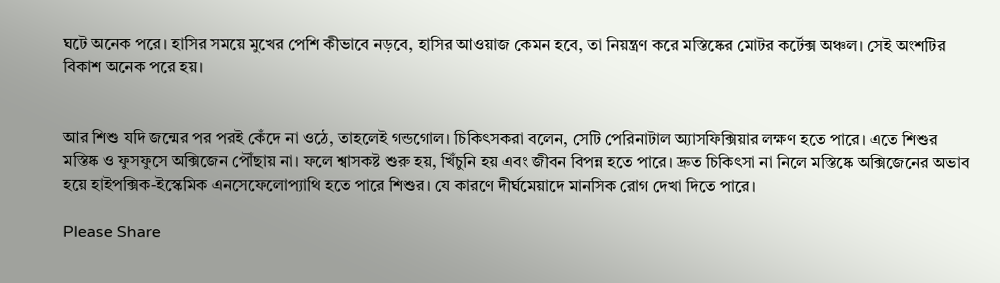ঘটে অনেক পরে। হাসির সময়ে মুখের পেশি কীভাবে নড়বে, হাসির আওয়াজ কেমন হবে, তা নিয়ন্ত্রণ করে মস্তিষ্কের মোটর কর্টেক্স অঞ্চল। সেই অংশটির বিকাশ অনেক পরে হয়।


আর শিশু যদি জন্মের পর পরই কেঁদে না ওঠে, তাহলেই গন্ডগোল। চিকিৎসকরা বলেন, সেটি পেরিনাটাল অ্যাসফিক্সিয়ার লক্ষণ হতে পারে। এতে শিশুর মস্তিষ্ক ও ফুসফুসে অক্সিজেন পৌঁছায় না। ফলে শ্বাসকষ্ট শুরু হয়, খিঁচুনি হয় এবং জীবন বিপন্ন হতে পারে। দ্রুত চিকিৎসা না নিলে মস্তিষ্কে অক্সিজেনের অভাব হয়ে হাইপক্সিক-ইস্কেমিক এনসেফেলোপ্যাথি হতে পারে শিশুর। যে কারণে দীর্ঘমেয়াদে মানসিক রোগ দেখা দিতে পারে।

Please Share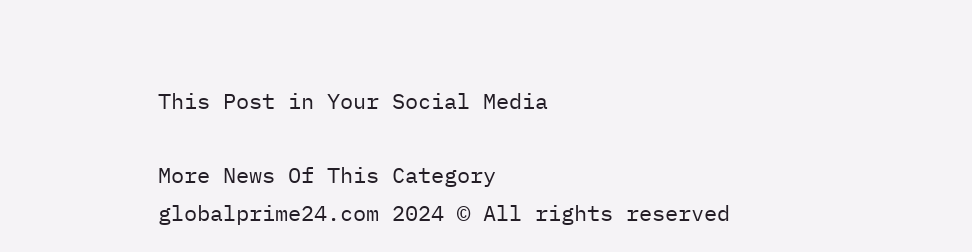This Post in Your Social Media

More News Of This Category
globalprime24.com 2024 © All rights reserved